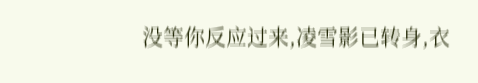没等你反应过来,凌雪影已转身,衣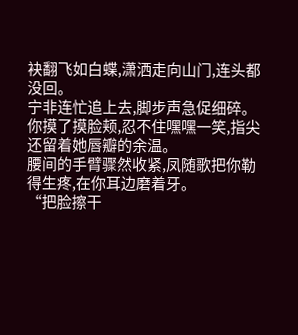袂翻飞如白蝶,潇洒走向山门,连头都没回。
宁非连忙追上去,脚步声急促细碎。
你摸了摸脸颊,忍不住嘿嘿一笑,指尖还留着她唇瓣的余温。
腰间的手臂骤然收紧,凤随歌把你勒得生疼,在你耳边磨着牙。
“把脸擦干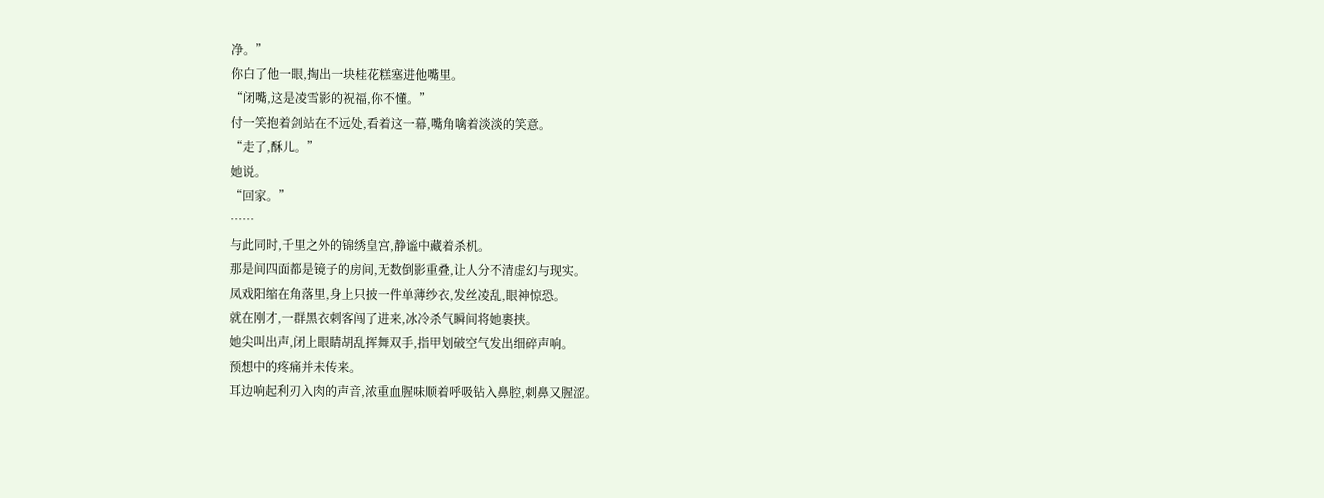净。”
你白了他一眼,掏出一块桂花糕塞进他嘴里。
“闭嘴,这是凌雪影的祝福,你不懂。”
付一笑抱着剑站在不远处,看着这一幕,嘴角噙着淡淡的笑意。
“走了,酥儿。”
她说。
“回家。”
……
与此同时,千里之外的锦绣皇宫,静谧中藏着杀机。
那是间四面都是镜子的房间,无数倒影重叠,让人分不清虚幻与现实。
凤戏阳缩在角落里,身上只披一件单薄纱衣,发丝凌乱,眼神惊恐。
就在刚才,一群黑衣刺客闯了进来,冰冷杀气瞬间将她裹挟。
她尖叫出声,闭上眼睛胡乱挥舞双手,指甲划破空气发出细碎声响。
预想中的疼痛并未传来。
耳边响起利刃入肉的声音,浓重血腥味顺着呼吸钻入鼻腔,刺鼻又腥涩。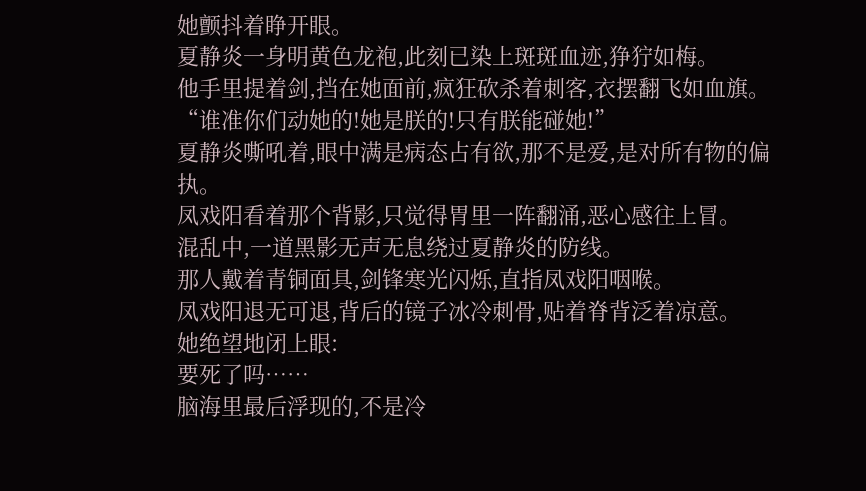她颤抖着睁开眼。
夏静炎一身明黄色龙袍,此刻已染上斑斑血迹,狰狞如梅。
他手里提着剑,挡在她面前,疯狂砍杀着刺客,衣摆翻飞如血旗。
“谁准你们动她的!她是朕的!只有朕能碰她!”
夏静炎嘶吼着,眼中满是病态占有欲,那不是爱,是对所有物的偏执。
凤戏阳看着那个背影,只觉得胃里一阵翻涌,恶心感往上冒。
混乱中,一道黑影无声无息绕过夏静炎的防线。
那人戴着青铜面具,剑锋寒光闪烁,直指凤戏阳咽喉。
凤戏阳退无可退,背后的镜子冰冷刺骨,贴着脊背泛着凉意。
她绝望地闭上眼:
要死了吗……
脑海里最后浮现的,不是冷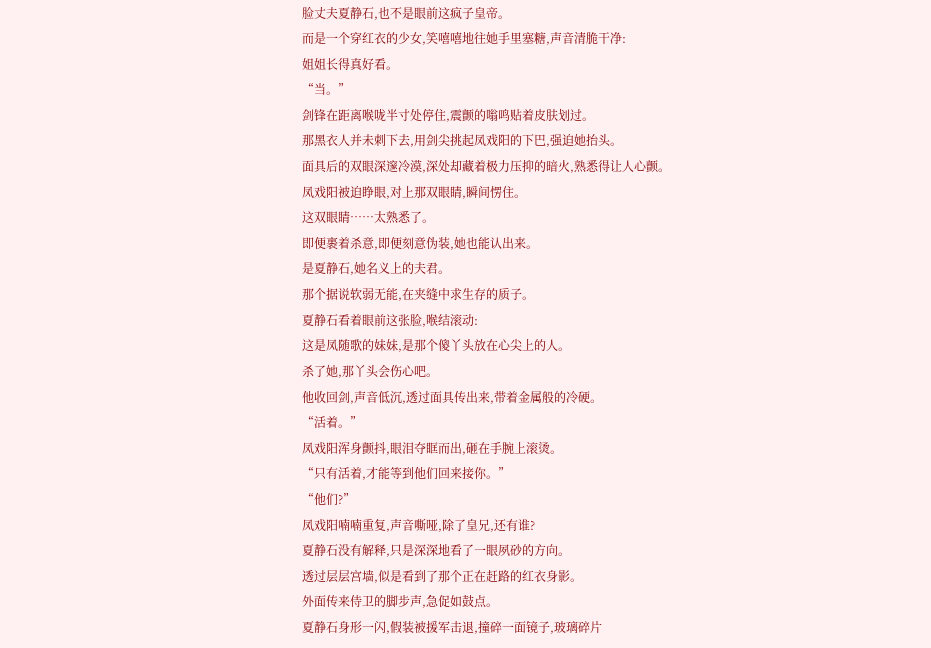脸丈夫夏静石,也不是眼前这疯子皇帝。
而是一个穿红衣的少女,笑嘻嘻地往她手里塞糖,声音清脆干净:
姐姐长得真好看。
“当。”
剑锋在距离喉咙半寸处停住,震颤的嗡鸣贴着皮肤划过。
那黑衣人并未刺下去,用剑尖挑起凤戏阳的下巴,强迫她抬头。
面具后的双眼深邃冷漠,深处却藏着极力压抑的暗火,熟悉得让人心颤。
凤戏阳被迫睁眼,对上那双眼睛,瞬间愣住。
这双眼睛……太熟悉了。
即便裹着杀意,即便刻意伪装,她也能认出来。
是夏静石,她名义上的夫君。
那个据说软弱无能,在夹缝中求生存的质子。
夏静石看着眼前这张脸,喉结滚动:
这是凤随歌的妹妹,是那个傻丫头放在心尖上的人。
杀了她,那丫头会伤心吧。
他收回剑,声音低沉,透过面具传出来,带着金属般的冷硬。
“活着。”
凤戏阳浑身颤抖,眼泪夺眶而出,砸在手腕上滚烫。
“只有活着,才能等到他们回来接你。”
“他们?”
凤戏阳喃喃重复,声音嘶哑,除了皇兄,还有谁?
夏静石没有解释,只是深深地看了一眼夙砂的方向。
透过层层宫墙,似是看到了那个正在赶路的红衣身影。
外面传来侍卫的脚步声,急促如鼓点。
夏静石身形一闪,假装被援军击退,撞碎一面镜子,玻璃碎片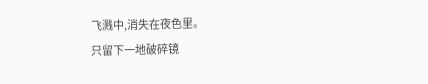飞溅中,消失在夜色里。
只留下一地破碎镜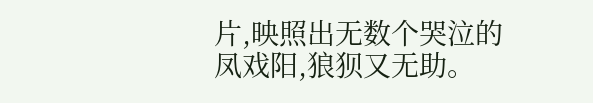片,映照出无数个哭泣的凤戏阳,狼狈又无助。